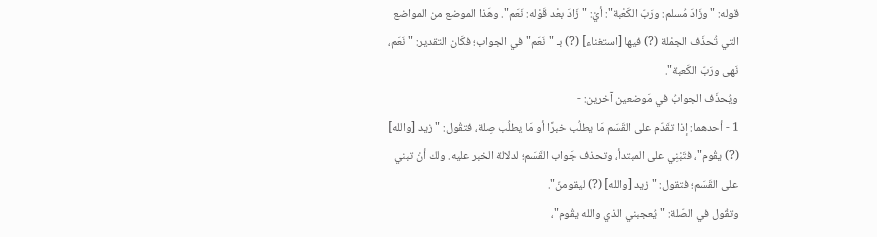قوله: "وزَادَ مُسلم: ورَبّ الكَعْبة": أيْ: "زَادَ بعْد قَوْله: نَعَم". وهَذا الموضع من المواضع التي تُحذَف الجمْلة (?) فيها [استغناء] (?) بـ "نَعَم" في الجواب؛ فكَان التقدير: "نَعَم، نَهى ورَبّ الكَعبة".
ويُحذَف الجوابُ في مَوضعين آخرين: -
1 - أحدهما: إذا تقَدّم على القَسَم مَا يطلُب خبرًا أو مَا يطلُب صِلة، فتقُول: "زيد [والله] (?) يقُوم"، فتَبْنِي على المبتدأ، وتحذف جَواب القَسَم؛ لدلالة الخبر عليه. ولك أنْ تبني على القَسَم؛ فتقول: "زيد [والله] (?) ليقومنّ".
وتقُول في الصّلة: "يُعجبني الذي والله يقُوم"،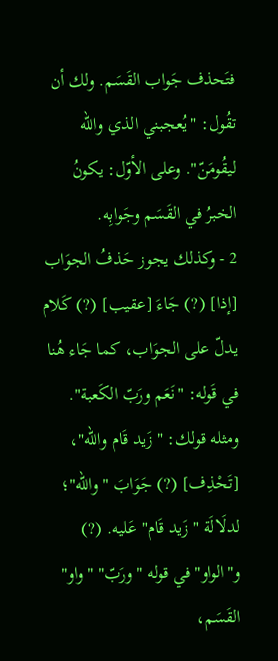فتَحذف جَواب القَسَم. ولك أن تقُول: "يُعجبني الذي والله ليقُومَنّ". وعلى الأوّل: يكونُ الخبرُ في القَسَم وجَوابِه.
2 - وكذلك يجوز حَذفُ الجوَاب [إذا] (?) جَاءَ [عقيب] (?) كَلام يدلّ على الجوَاب، كما جَاء هُنا في قَوله: "نَعَم ورَبّ الكَعبة". ومثله قولك: "زَيد قَام والله"، [تَحْذِف] (?) جَوَابَ "والله"؛ لدلَالَة "زَيد قَام" عَليه. (?)
و"الواو" في قوله "ورَبّ" "واو" القَسَم،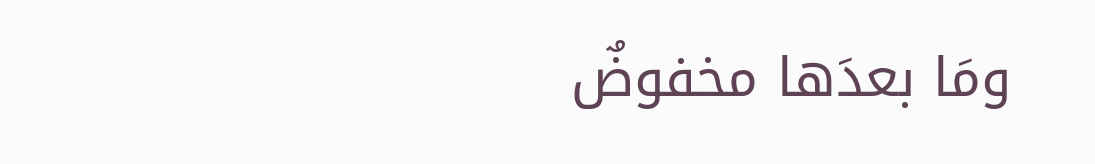ومَا بعدَها مخفوضٌ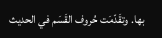بها. وتقَدّمَت حُروف القَسَم في الحديث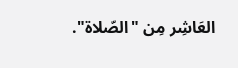العَاشِر مِن "الصّلاة".